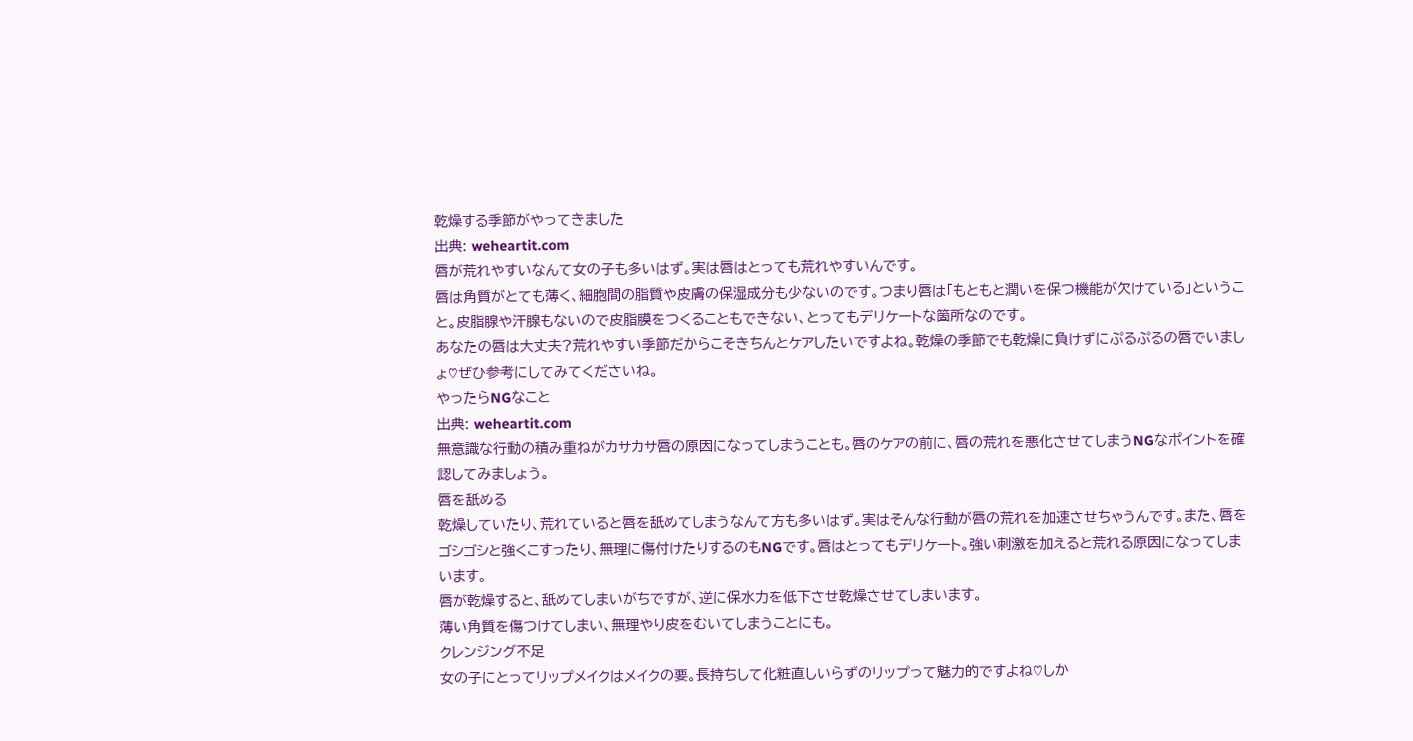乾燥する季節がやってきました
出典: weheartit.com
唇が荒れやすいなんて女の子も多いはず。実は唇はとっても荒れやすいんです。
唇は角質がとても薄く、細胞間の脂質や皮膚の保湿成分も少ないのです。つまり唇は「もともと潤いを保つ機能が欠けている」ということ。皮脂腺や汗腺もないので皮脂膜をつくることもできない、とってもデリケートな箇所なのです。
あなたの唇は大丈夫?荒れやすい季節だからこそきちんとケアしたいですよね。乾燥の季節でも乾燥に負けずにぷるぷるの唇でいましょ♡ぜひ参考にしてみてくださいね。
やったらNGなこと
出典: weheartit.com
無意識な行動の積み重ねがカサカサ唇の原因になってしまうことも。唇のケアの前に、唇の荒れを悪化させてしまうNGなポイントを確認してみましょう。
唇を舐める
乾燥していたり、荒れていると唇を舐めてしまうなんて方も多いはず。実はそんな行動が唇の荒れを加速させちゃうんです。また、唇をゴシゴシと強くこすったり、無理に傷付けたりするのもNGです。唇はとってもデリケート。強い刺激を加えると荒れる原因になってしまいます。
唇が乾燥すると、舐めてしまいがちですが、逆に保水力を低下させ乾燥させてしまいます。
薄い角質を傷つけてしまい、無理やり皮をむいてしまうことにも。
クレンジング不足
女の子にとってリップメイクはメイクの要。長持ちして化粧直しいらずのリップって魅力的ですよね♡しか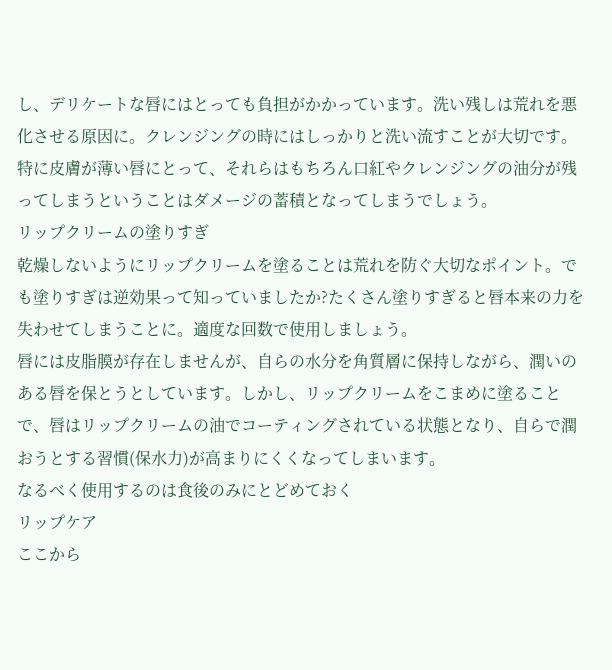し、デリケートな唇にはとっても負担がかかっています。洗い残しは荒れを悪化させる原因に。クレンジングの時にはしっかりと洗い流すことが大切です。
特に皮膚が薄い唇にとって、それらはもちろん口紅やクレンジングの油分が残ってしまうということはダメージの蓄積となってしまうでしょう。
リップクリームの塗りすぎ
乾燥しないようにリップクリームを塗ることは荒れを防ぐ大切なポイント。でも塗りすぎは逆効果って知っていましたか?たくさん塗りすぎると唇本来の力を失わせてしまうことに。適度な回数で使用しましょう。
唇には皮脂膜が存在しませんが、自らの水分を角質層に保持しながら、潤いのある唇を保とうとしています。しかし、リップクリームをこまめに塗ることで、唇はリップクリームの油でコーティングされている状態となり、自らで潤おうとする習慣(保水力)が高まりにくくなってしまいます。
なるべく使用するのは食後のみにとどめておく
リップケア
ここから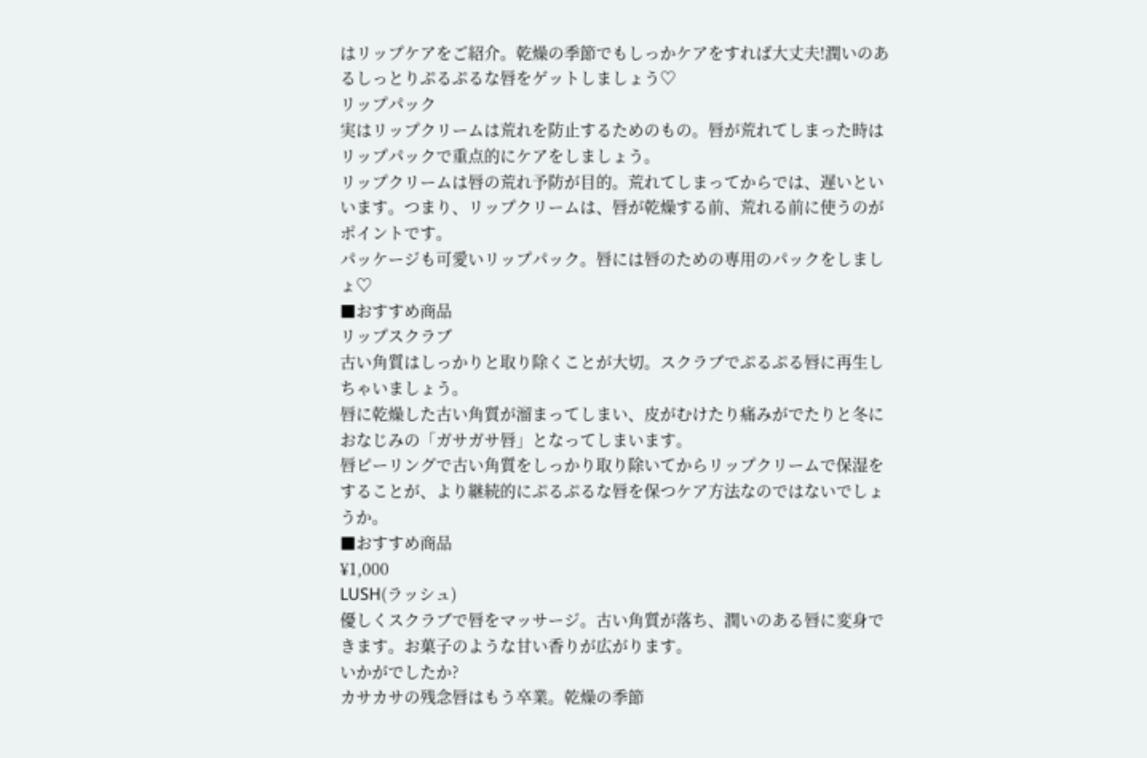はリップケアをご紹介。乾燥の季節でもしっかケアをすれば大丈夫!潤いのあるしっとりぷるぷるな唇をゲットしましょう♡
リップパック
実はリップクリームは荒れを防止するためのもの。唇が荒れてしまった時はリップパックで重点的にケアをしましょう。
リップクリームは唇の荒れ予防が目的。荒れてしまってからでは、遅いといいます。つまり、リップクリームは、唇が乾燥する前、荒れる前に使うのがポイントです。
パッケージも可愛いリップパック。唇には唇のための専用のパックをしましょ♡
■おすすめ商品
リップスクラブ
古い角質はしっかりと取り除くことが大切。スクラブでぷるぷる唇に再生しちゃいましょう。
唇に乾燥した古い角質が溜まってしまい、皮がむけたり痛みがでたりと冬におなじみの「ガサガサ唇」となってしまいます。
唇ピーリングで古い角質をしっかり取り除いてからリップクリームで保湿をすることが、より継続的にぷるぷるな唇を保つケア方法なのではないでしょうか。
■おすすめ商品
¥1,000
LUSH(ラッシュ)
優しくスクラブで唇をマッサージ。古い角質が落ち、潤いのある唇に変身できます。お菓子のような甘い香りが広がります。
いかがでしたか?
カサカサの残念唇はもう卒業。乾燥の季節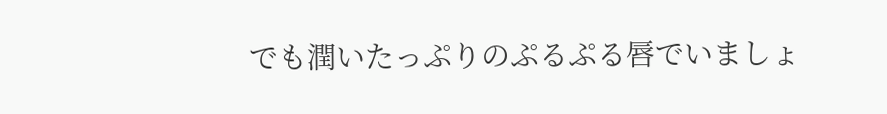でも潤いたっぷりのぷるぷる唇でいましょ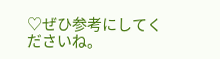♡ぜひ参考にしてくださいね。